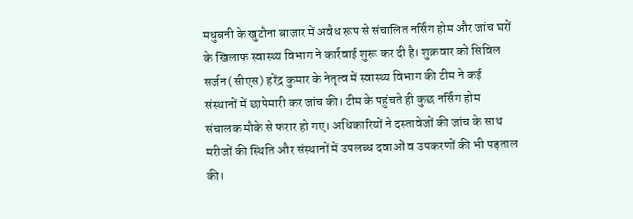मधुबनी के खुटौना बाजार में अवैध रूप से संचालित नर्सिंग होम और जांच घरों के खिलाफ स्वास्थ्य विभाग ने कार्रवाई शुरू कर दी है। शुक्रवार को सिविल सर्जन (सीएस) हरेंद्र कुमार के नेतृत्व में स्वास्थ्य विभाग की टीम ने कई संस्थानों में छापेमारी कर जांच की। टीम के पहुंचते ही कुछ नर्सिंग होम संचालक मौके से फरार हो गए। अधिकारियों ने दस्तावेजों की जांच के साथ मरीजों की स्थिति और संस्थानों में उपलब्ध दवाओं व उपकरणों की भी पड़ताल की।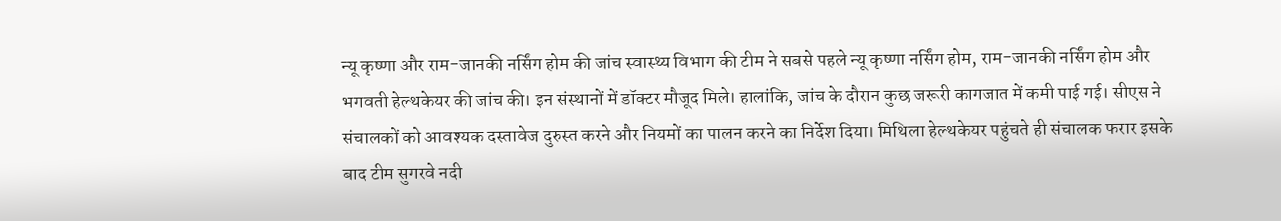न्यू कृष्णा और राम-जानकी नर्सिंग होम की जांच स्वास्थ्य विभाग की टीम ने सबसे पहले न्यू कृष्णा नर्सिंग होम, राम-जानकी नर्सिंग होम और भगवती हेल्थकेयर की जांच की। इन संस्थानों में डॉक्टर मौजूद मिले। हालांकि, जांच के दौरान कुछ जरूरी कागजात में कमी पाई गई। सीएस ने संचालकों को आवश्यक दस्तावेज दुरुस्त करने और नियमों का पालन करने का निर्देश दिया। मिथिला हेल्थकेयर पहुंचते ही संचालक फरार इसके बाद टीम सुगरवे नदी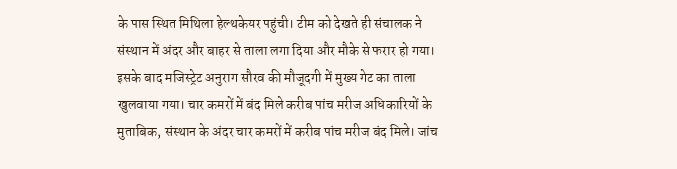के पास स्थित मिथिला हेल्थकेयर पहुंची। टीम को देखते ही संचालक ने संस्थान में अंदर और बाहर से ताला लगा दिया और मौके से फरार हो गया। इसके बाद मजिस्ट्रेट अनुराग सौरव की मौजूदगी में मुख्य गेट का ताला खुलवाया गया। चार कमरों में बंद मिले करीब पांच मरीज अधिकारियों के मुताबिक, संस्थान के अंदर चार कमरों में करीब पांच मरीज बंद मिले। जांच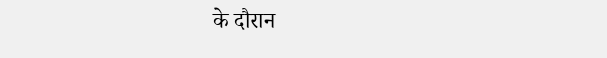के दौरान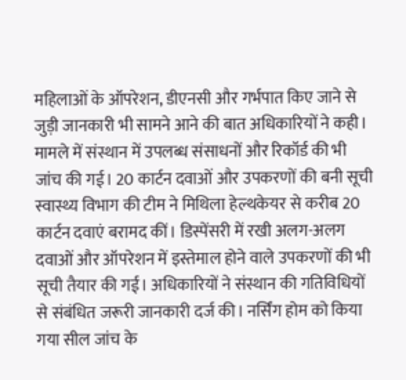महिलाओं के ऑपरेशन, डीएनसी और गर्भपात किए जाने से जुड़ी जानकारी भी सामने आने की बात अधिकारियों ने कही। मामले में संस्थान में उपलब्ध संसाधनों और रिकॉर्ड की भी जांच की गई। 20 कार्टन दवाओं और उपकरणों की बनी सूची स्वास्थ्य विभाग की टीम ने मिथिला हेल्थकेयर से करीब 20 कार्टन दवाएं बरामद कीं। डिस्पेंसरी में रखी अलग-अलग दवाओं और ऑपरेशन में इस्तेमाल होने वाले उपकरणों की भी सूची तैयार की गई। अधिकारियों ने संस्थान की गतिविधियों से संबंधित जरूरी जानकारी दर्ज की। नर्सिंग होम को किया गया सील जांच के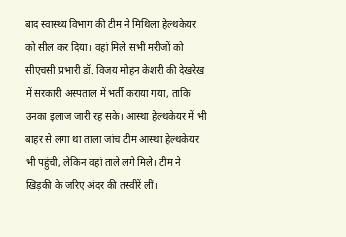बाद स्वास्थ्य विभाग की टीम ने मिथिला हेल्थकेयर को सील कर दिया। वहां मिले सभी मरीजों को सीएचसी प्रभारी डॉ. विजय मोहन केशरी की देखरेख में सरकारी अस्पताल में भर्ती कराया गया, ताकि उनका इलाज जारी रह सके। आस्था हेल्थकेयर में भी बाहर से लगा था ताला जांच टीम आस्था हेल्थकेयर भी पहुंची, लेकिन वहां ताले लगे मिले। टीम ने खिड़की के जरिए अंदर की तस्वीरें लीं।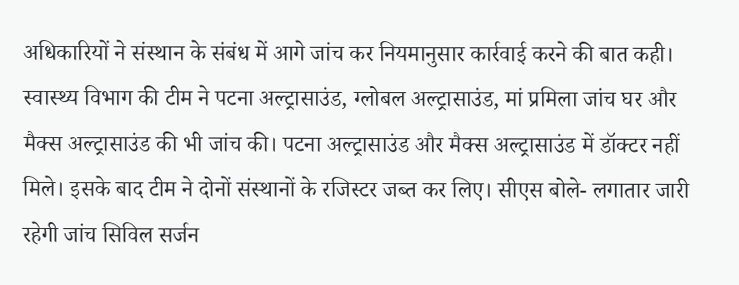अधिकारियों ने संस्थान के संबंध में आगे जांच कर नियमानुसार कार्रवाई करने की बात कही। स्वास्थ्य विभाग की टीम ने पटना अल्ट्रासाउंड, ग्लोबल अल्ट्रासाउंड, मां प्रमिला जांच घर और मैक्स अल्ट्रासाउंड की भी जांच की। पटना अल्ट्रासाउंड और मैक्स अल्ट्रासाउंड में डॉक्टर नहीं मिले। इसके बाद टीम ने दोनों संस्थानों के रजिस्टर जब्त कर लिए। सीएस बोले- लगातार जारी रहेगी जांच सिविल सर्जन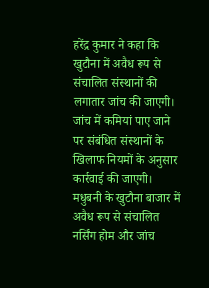हरेंद्र कुमार ने कहा कि खुटौना में अवैध रूप से संचालित संस्थानों की लगातार जांच की जाएगी। जांच में कमियां पाए जाने पर संबंधित संस्थानों के खिलाफ नियमों के अनुसार कार्रवाई की जाएगी। मधुबनी के खुटौना बाजार में अवैध रूप से संचालित नर्सिंग होम और जांच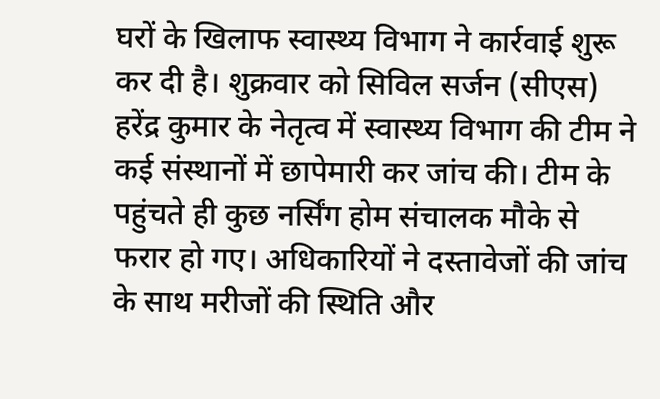घरों के खिलाफ स्वास्थ्य विभाग ने कार्रवाई शुरू कर दी है। शुक्रवार को सिविल सर्जन (सीएस) हरेंद्र कुमार के नेतृत्व में स्वास्थ्य विभाग की टीम ने कई संस्थानों में छापेमारी कर जांच की। टीम के पहुंचते ही कुछ नर्सिंग होम संचालक मौके से फरार हो गए। अधिकारियों ने दस्तावेजों की जांच के साथ मरीजों की स्थिति और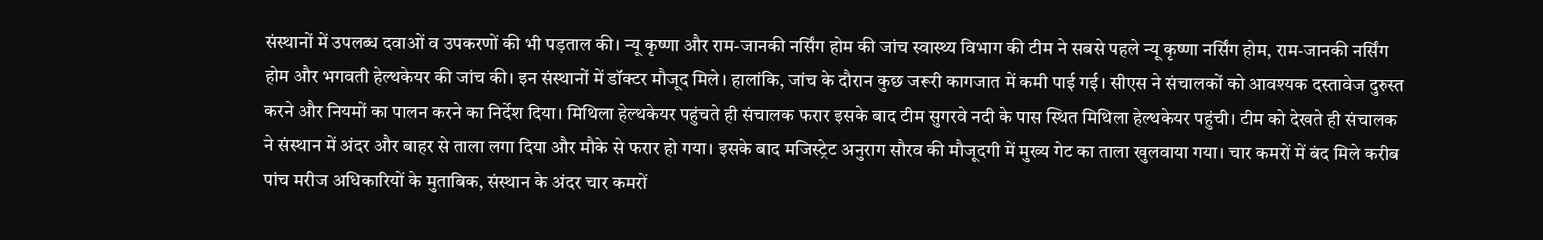संस्थानों में उपलब्ध दवाओं व उपकरणों की भी पड़ताल की। न्यू कृष्णा और राम-जानकी नर्सिंग होम की जांच स्वास्थ्य विभाग की टीम ने सबसे पहले न्यू कृष्णा नर्सिंग होम, राम-जानकी नर्सिंग होम और भगवती हेल्थकेयर की जांच की। इन संस्थानों में डॉक्टर मौजूद मिले। हालांकि, जांच के दौरान कुछ जरूरी कागजात में कमी पाई गई। सीएस ने संचालकों को आवश्यक दस्तावेज दुरुस्त करने और नियमों का पालन करने का निर्देश दिया। मिथिला हेल्थकेयर पहुंचते ही संचालक फरार इसके बाद टीम सुगरवे नदी के पास स्थित मिथिला हेल्थकेयर पहुंची। टीम को देखते ही संचालक ने संस्थान में अंदर और बाहर से ताला लगा दिया और मौके से फरार हो गया। इसके बाद मजिस्ट्रेट अनुराग सौरव की मौजूदगी में मुख्य गेट का ताला खुलवाया गया। चार कमरों में बंद मिले करीब पांच मरीज अधिकारियों के मुताबिक, संस्थान के अंदर चार कमरों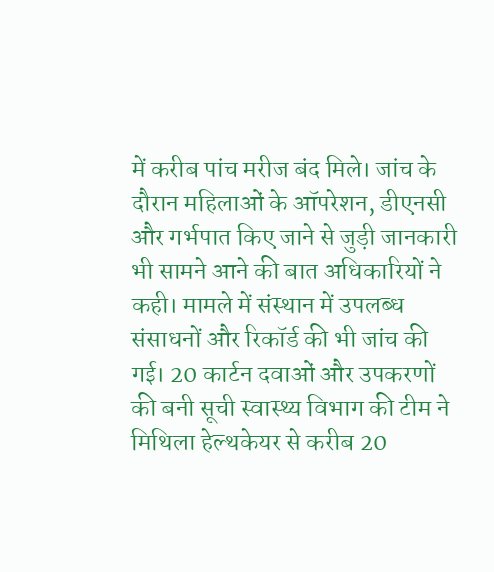में करीब पांच मरीज बंद मिले। जांच के दौरान महिलाओं के ऑपरेशन, डीएनसी और गर्भपात किए जाने से जुड़ी जानकारी भी सामने आने की बात अधिकारियों ने कही। मामले में संस्थान में उपलब्ध संसाधनों और रिकॉर्ड की भी जांच की गई। 20 कार्टन दवाओं और उपकरणों की बनी सूची स्वास्थ्य विभाग की टीम ने मिथिला हेल्थकेयर से करीब 20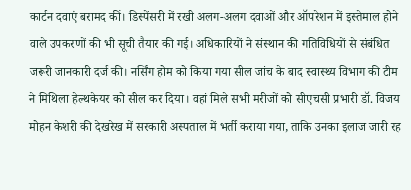कार्टन दवाएं बरामद कीं। डिस्पेंसरी में रखी अलग-अलग दवाओं और ऑपरेशन में इस्तेमाल होने वाले उपकरणों की भी सूची तैयार की गई। अधिकारियों ने संस्थान की गतिविधियों से संबंधित जरूरी जानकारी दर्ज की। नर्सिंग होम को किया गया सील जांच के बाद स्वास्थ्य विभाग की टीम ने मिथिला हेल्थकेयर को सील कर दिया। वहां मिले सभी मरीजों को सीएचसी प्रभारी डॉ. विजय मोहन केशरी की देखरेख में सरकारी अस्पताल में भर्ती कराया गया, ताकि उनका इलाज जारी रह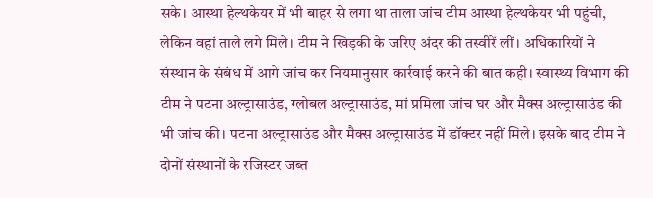सके। आस्था हेल्थकेयर में भी बाहर से लगा था ताला जांच टीम आस्था हेल्थकेयर भी पहुंची, लेकिन वहां ताले लगे मिले। टीम ने खिड़की के जरिए अंदर की तस्वीरें लीं। अधिकारियों ने संस्थान के संबंध में आगे जांच कर नियमानुसार कार्रवाई करने की बात कही। स्वास्थ्य विभाग की टीम ने पटना अल्ट्रासाउंड, ग्लोबल अल्ट्रासाउंड, मां प्रमिला जांच घर और मैक्स अल्ट्रासाउंड की भी जांच की। पटना अल्ट्रासाउंड और मैक्स अल्ट्रासाउंड में डॉक्टर नहीं मिले। इसके बाद टीम ने दोनों संस्थानों के रजिस्टर जब्त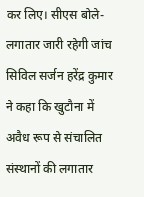कर लिए। सीएस बोले- लगातार जारी रहेगी जांच सिविल सर्जन हरेंद्र कुमार ने कहा कि खुटौना में अवैध रूप से संचालित संस्थानों की लगातार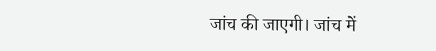जांच की जाएगी। जांच में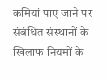कमियां पाए जाने पर संबंधित संस्थानों के खिलाफ नियमों के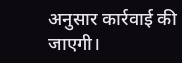अनुसार कार्रवाई की जाएगी।